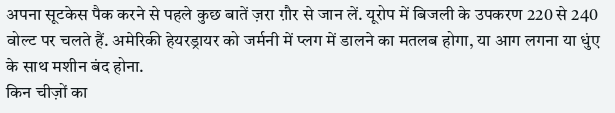अपना सूटकेस पैक करने से पहले कुछ बातें ज़रा ग़ौर से जान लें. यूरोप में बिजली के उपकरण 220 से 240 वोल्ट पर चलते हैं. अमेरिकी हेयरड्रायर को जर्मनी में प्लग में डालने का मतलब होगा, या आग लगना या धुंए के साथ मशीन बंद होना.
किन चीज़ों का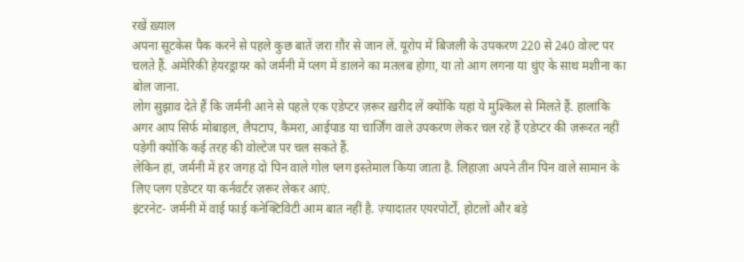रखें ख़्याल
अपना सूटकेस पैक करने से पहले कुछ बातें ज़रा ग़ौर से जान लें. यूरोप में बिजली के उपकरण 220 से 240 वोल्ट पर चलते हैं. अमेरिकी हेयरड्रायर को जर्मनी में प्लग में डालने का मतलब होगा, या तो आग लगना या धुंए के साथ मशीना का बोल जाना.
लोग सुझाव देते हैं कि जर्मनी आने से पहले एक एडेप्टर ज़रूर ख़रीद लें क्योंकि यहां ये मुश्किल से मिलते हैं. हालांकि अगर आप सिर्फ मोबाइल, लैपटाप, कैमरा, आईपाड या चार्जिंग वाले उपकरण लेकर चल रहे हैं एडेप्टर की ज़रूरत नहीं पड़ेगी क्योंकि कई तरह की वोल्टेज पर चल सकते हैं.
लेकिन हां, जर्मनी में हर जगह दो पिन वाले गोल प्लग इस्तेमाल किया जाता है. लिहाज़ा अपने तीन पिन वाले सामान के लिए प्लग एडेप्टर या कर्नवर्टर ज़रूर लेकर आएं.
इंटरनेट- जर्मनी में वाई फाई कनेक्टिविटी आम बात नहीं है. ज़्यादातर एयरपोर्टों, होटलों और बड़े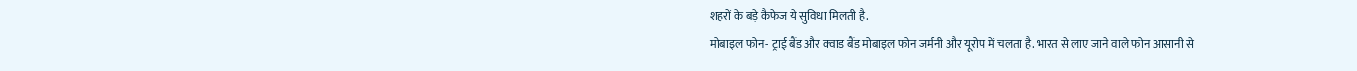शहरों के बड़े कैफेज ये सुविधा मिलती है.
मोबाइल फोन- ट्राई बैंड और क्वाड बैंड मोबाइल फोन जर्मनी और यूरोप में चलता है. भारत से लाए जाने वाले फोन आसानी से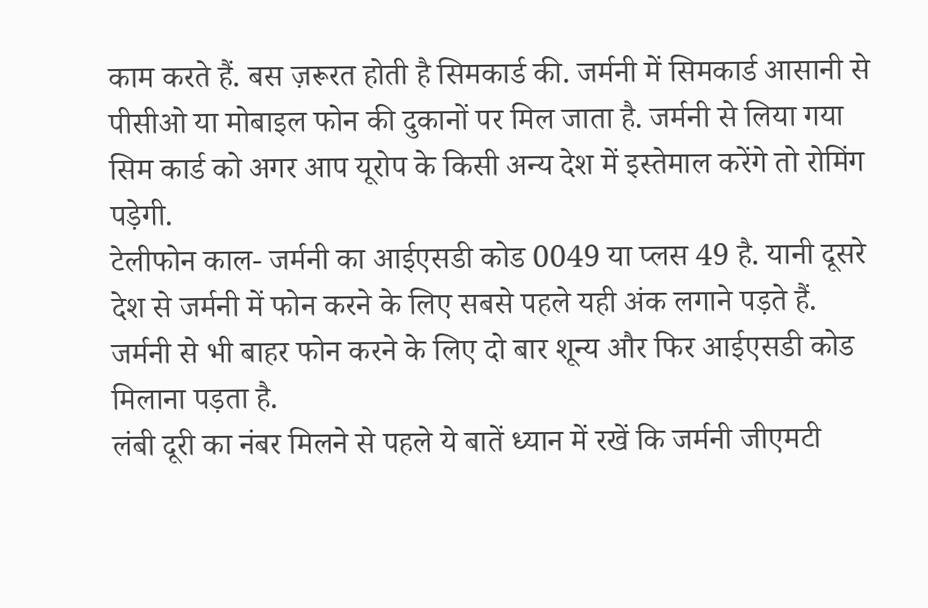काम करते हैं. बस ज़रूरत होती है सिमकार्ड की. जर्मनी में सिमकार्ड आसानी से पीसीओ या मोबाइल फोन की दुकानों पर मिल जाता है. जर्मनी से लिया गया सिम कार्ड को अगर आप यूरोप के किसी अन्य देश में इस्तेमाल करेंगे तो रोमिंग पड़ेगी.
टेलीफोन काल- जर्मनी का आईएसडी कोड 0049 या प्लस 49 है. यानी दूसरे देश से जर्मनी में फोन करने के लिए सबसे पहले यही अंक लगाने पड़ते हैं. जर्मनी से भी बाहर फोन करने के लिए दो बार शून्य और फिर आईएसडी कोड मिलाना पड़ता है.
लंबी दूरी का नंबर मिलने से पहले ये बातें ध्यान में रखें कि जर्मनी जीएमटी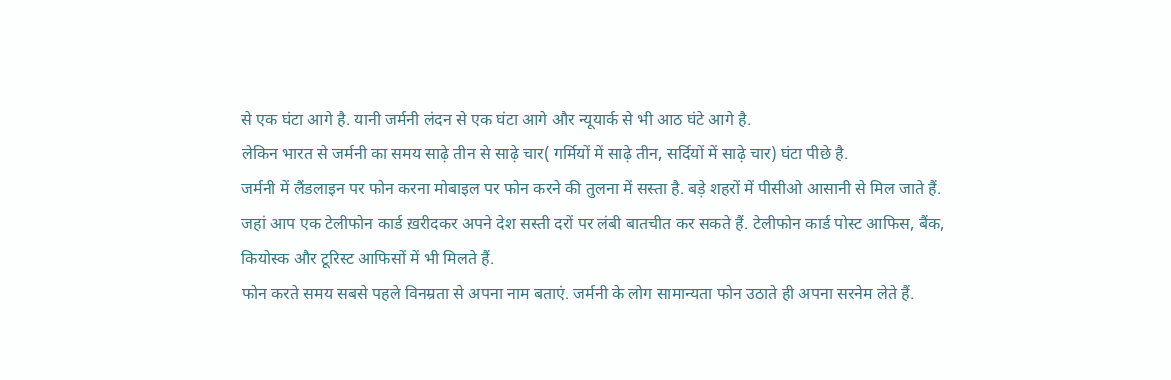से एक घंटा आगे है. यानी जर्मनी लंदन से एक घंटा आगे और न्यूयार्क से भी आठ घंटे आगे है.
लेकिन भारत से जर्मनी का समय साढ़े तीन से साढ़े चार( गर्मियों में साढ़े तीन, सर्दियों में साढ़े चार) घंटा पीछे है.
जर्मनी में लैंडलाइन पर फोन करना मोबाइल पर फोन करने की तुलना में सस्ता है. बड़े शहरों में पीसीओ आसानी से मिल जाते हैं. जहां आप एक टेलीफोन कार्ड ख़रीदकर अपने देश सस्ती दरों पर लंबी बातचीत कर सकते हैं. टेलीफोन कार्ड पोस्ट आफिस, बैंक, कियोस्क और टूरिस्ट आफिसों में भी मिलते हैं.
फोन करते समय सबसे पहले विनम्रता से अपना नाम बताएं. जर्मनी के लोग सामान्यता फोन उठाते ही अपना सरनेम लेते हैं.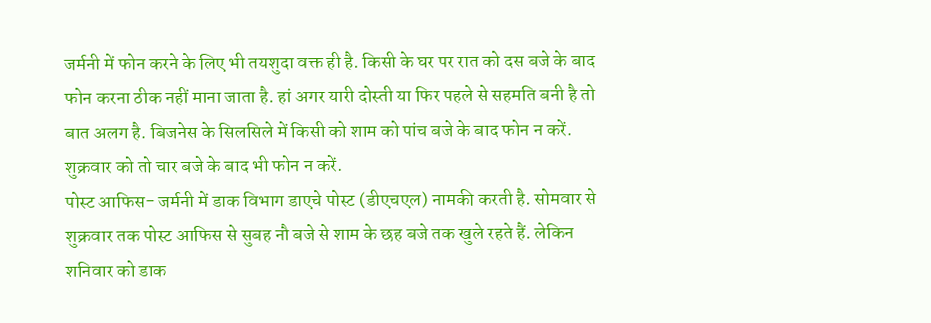जर्मनी में फोन करने के लिए भी तयशुदा वक्त ही है. किसी के घर पर रात को दस बजे के बाद फोन करना ठीक नहीं माना जाता है. हां अगर यारी दोस्ती या फिर पहले से सहमति बनी है तो बात अलग है. बिजनेस के सिलसिले में किसी को शाम को पांच बजे के बाद फोन न करें. शुक्रवार को तो चार बजे के बाद भी फोन न करें.
पोस्ट आफिस- जर्मनी में डाक विभाग डाएचे पोस्ट (डीएचएल) नामकी करती है. सोमवार से शुक्रवार तक पोस्ट आफिस से सुबह नौ बजे से शाम के छह बजे तक खुले रहते हैं. लेकिन शनिवार को डाक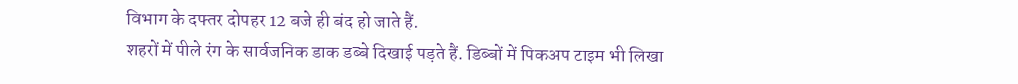विभाग के दफ्तर दोपहर 12 बजे ही बंद हो जाते हैं.
शहरों में पीले रंग के सार्वजनिक डाक डब्बे दिखाई पड़ते हैं. डिब्बों में पिकअप टाइम भी लिखा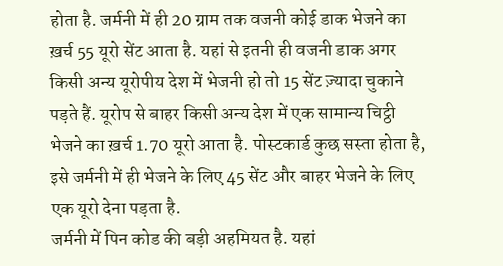होता है. जर्मनी में ही 20 ग्राम तक वजनी कोई डाक भेजने का ख़र्च 55 यूरो सेंट आता है. यहां से इतनी ही वजनी डाक अगर किसी अन्य यूरोपीय देश में भेजनी हो तो 15 सेंट ज़्यादा चुकाने पड़ते हैं. यूरोप से बाहर किसी अन्य देश में एक सामान्य चिट्ठी भेजने का ख़र्च 1.70 यूरो आता है. पोस्टकार्ड कुछ सस्ता होता है, इसे जर्मनी में ही भेजने के लिए 45 सेंट और बाहर भेजने के लिए एक यूरो देना पड़ता है.
जर्मनी में पिन कोड की बड़ी अहमियत है. यहां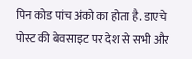पिन कोड पांच अंको का होता है. डाएचे पोस्ट की बेवसाइट पर देश से सभी और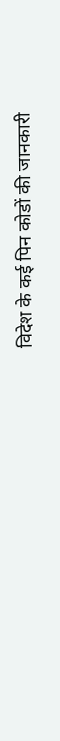विदेश के कई पिन कोडों की जानकारी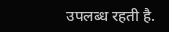उपलब्ध रहती है.